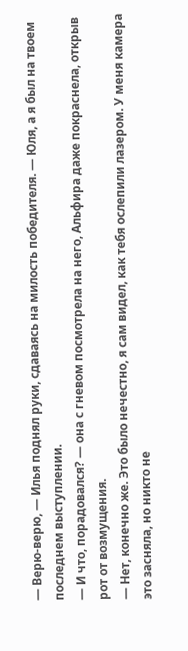— Верю-верю, — Илья поднял руки, сдаваясь на милость победителя. — Юля, а я был на твоем последнем выступлении.
— И что, порадовался? — она с гневом посмотрела на него, Альфира даже покраснела, открыв рот от возмущения.
— Нет, конечно же. Это было нечестно, я сам видел, как тебя ослепили лазером. У меня камера это засняла, но никто не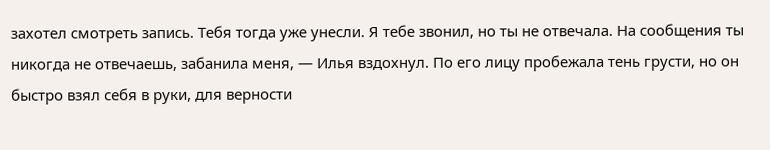захотел смотреть запись. Тебя тогда уже унесли. Я тебе звонил, но ты не отвечала. На сообщения ты никогда не отвечаешь, забанила меня, — Илья вздохнул. По его лицу пробежала тень грусти, но он быстро взял себя в руки, для верности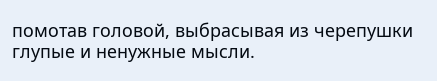помотав головой, выбрасывая из черепушки глупые и ненужные мысли.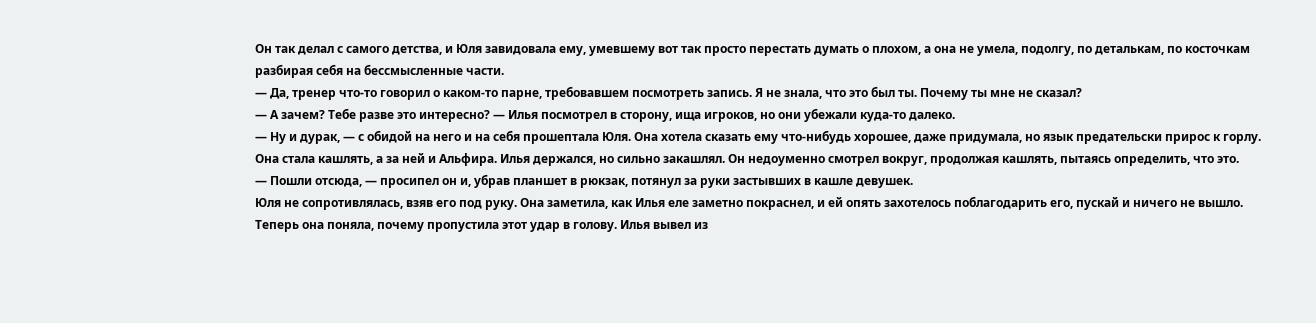Он так делал с самого детства, и Юля завидовала ему, умевшему вот так просто перестать думать о плохом, а она не умела, подолгу, по деталькам, по косточкам разбирая себя на бессмысленные части.
— Да, тренер что-то говорил о каком-то парне, требовавшем посмотреть запись. Я не знала, что это был ты. Почему ты мне не сказал?
— А зачем? Тебе разве это интересно? — Илья посмотрел в сторону, ища игроков, но они убежали куда-то далеко.
— Ну и дурак, — с обидой на него и на себя прошептала Юля. Она хотела сказать ему что-нибудь хорошее, даже придумала, но язык предательски прирос к горлу.
Она стала кашлять, а за ней и Альфира. Илья держался, но сильно закашлял. Он недоуменно смотрел вокруг, продолжая кашлять, пытаясь определить, что это.
— Пошли отсюда, — просипел он и, убрав планшет в рюкзак, потянул за руки застывших в кашле девушек.
Юля не сопротивлялась, взяв его под руку. Она заметила, как Илья еле заметно покраснел, и ей опять захотелось поблагодарить его, пускай и ничего не вышло. Теперь она поняла, почему пропустила этот удар в голову. Илья вывел из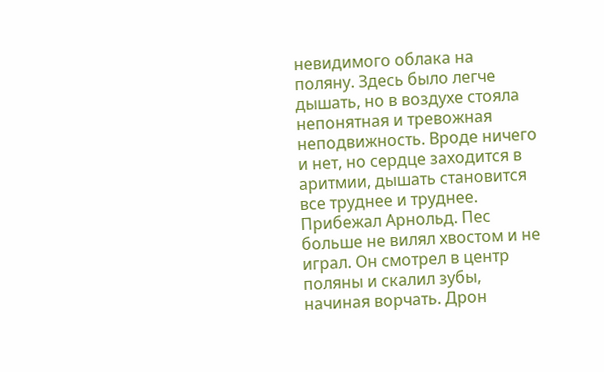невидимого облака на поляну. Здесь было легче дышать, но в воздухе стояла непонятная и тревожная неподвижность. Вроде ничего и нет, но сердце заходится в аритмии, дышать становится все труднее и труднее. Прибежал Арнольд. Пес больше не вилял хвостом и не играл. Он смотрел в центр поляны и скалил зубы, начиная ворчать. Дрон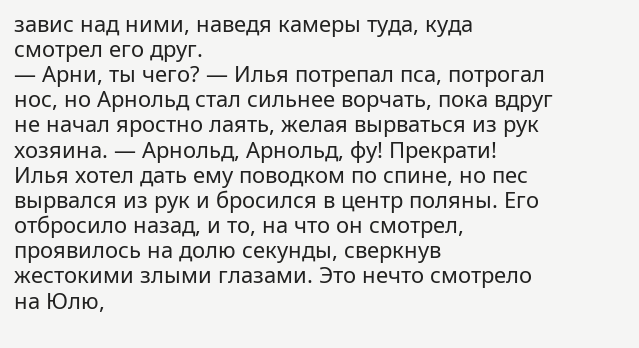завис над ними, наведя камеры туда, куда смотрел его друг.
— Арни, ты чего? — Илья потрепал пса, потрогал нос, но Арнольд стал сильнее ворчать, пока вдруг не начал яростно лаять, желая вырваться из рук хозяина. — Арнольд, Арнольд, фу! Прекрати!
Илья хотел дать ему поводком по спине, но пес вырвался из рук и бросился в центр поляны. Его отбросило назад, и то, на что он смотрел, проявилось на долю секунды, сверкнув жестокими злыми глазами. Это нечто смотрело на Юлю,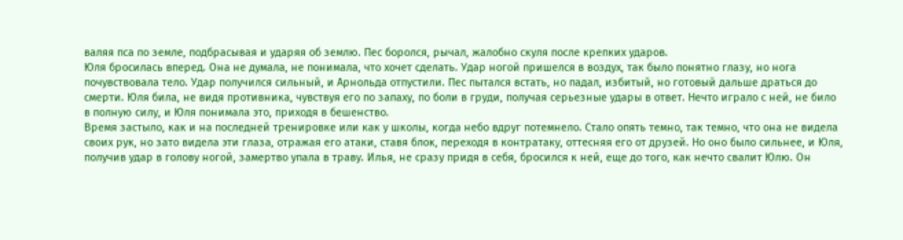валяя пса по земле, подбрасывая и ударяя об землю. Пес боролся, рычал, жалобно скуля после крепких ударов.
Юля бросилась вперед. Она не думала, не понимала, что хочет сделать. Удар ногой пришелся в воздух, так было понятно глазу, но нога почувствовала тело. Удар получился сильный, и Арнольда отпустили. Пес пытался встать, но падал, избитый, но готовый дальше драться до смерти. Юля била, не видя противника, чувствуя его по запаху, по боли в груди, получая серьезные удары в ответ. Нечто играло с ней, не било в полную силу, и Юля понимала это, приходя в бешенство.
Время застыло, как и на последней тренировке или как у школы, когда небо вдруг потемнело. Стало опять темно, так темно, что она не видела своих рук, но зато видела эти глаза, отражая его атаки, ставя блок, переходя в контратаку, оттесняя его от друзей. Но оно было сильнее, и Юля, получив удар в голову ногой, замертво упала в траву. Илья, не сразу придя в себя, бросился к ней, еще до того, как нечто свалит Юлю. Он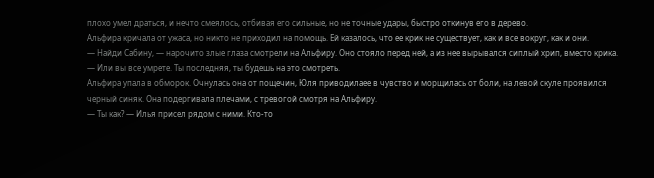плохо умел драться, и нечто смеялось, отбивая его сильные, но не точные удары, быстро откинув его в дерево.
Альфира кричала от ужаса, но никто не приходил на помощь. Ей казалось, что ее крик не существует, как и все вокруг, как и они.
— Найди Сабину, — нарочито злые глаза смотрели на Альфиру. Оно стояло перед ней, а из нее вырывался сиплый хрип, вместо крика. — Или вы все умрете. Ты последняя, ты будешь на это смотреть.
Альфира упала в обморок. Очнулась она от пощечин, Юля приводилаее в чувство и морщилась от боли, на левой скуле проявился черный синяк. Она подергивала плечами, с тревогой смотря на Альфиру.
— Ты как? — Илья присел рядом с ними. Кто-то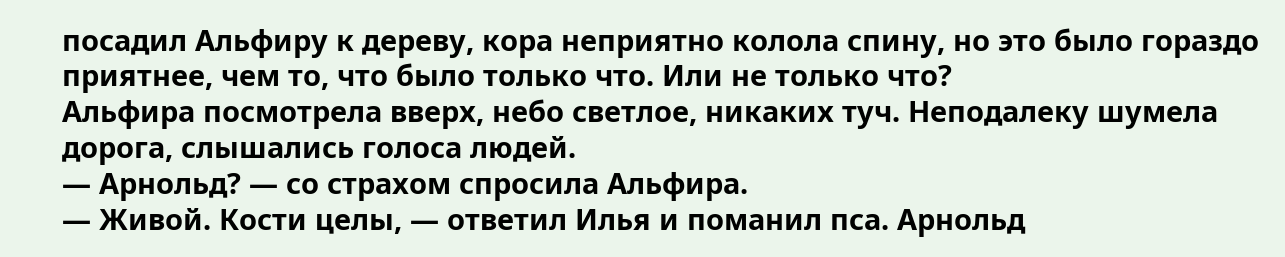посадил Альфиру к дереву, кора неприятно колола спину, но это было гораздо приятнее, чем то, что было только что. Или не только что?
Альфира посмотрела вверх, небо светлое, никаких туч. Неподалеку шумела дорога, слышались голоса людей.
— Арнольд? — со страхом спросила Альфира.
— Живой. Кости целы, — ответил Илья и поманил пса. Арнольд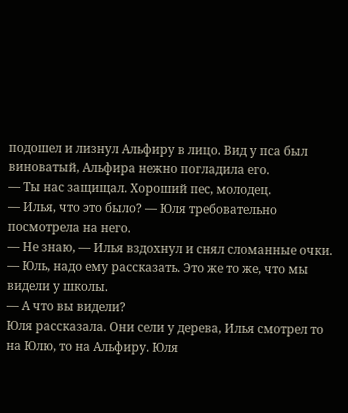подошел и лизнул Альфиру в лицо. Вид у пса был виноватый, Альфира нежно погладила его.
— Ты нас защищал. Хороший пес, молодец.
— Илья, что это было? — Юля требовательно посмотрела на него.
— Не знаю, — Илья вздохнул и снял сломанные очки.
— Юль, надо ему рассказать. Это же то же, что мы видели у школы.
— А что вы видели?
Юля рассказала. Они сели у дерева, Илья смотрел то на Юлю, то на Альфиру. Юля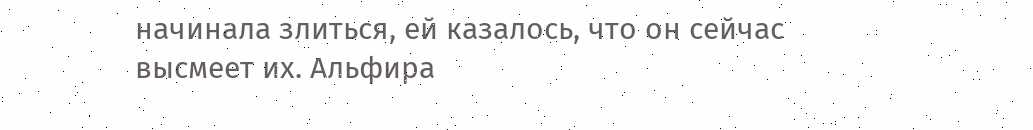начинала злиться, ей казалось, что он сейчас высмеет их. Альфира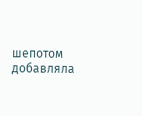шепотом добавляла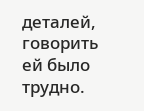деталей, говорить ей было трудно.